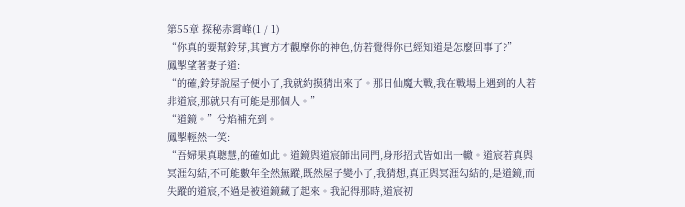第55章 探秘赤霄峰(1 / 1)
“你真的要幫鈴芽,其實方才觀摩你的神色,仿若覺得你已經知道是怎麼回事了?”
鳳掣望著妻子道:
“的確,鈴芽說屋子便小了,我就約摸猜出來了。那日仙魔大戰,我在戰場上遇到的人若非道宸,那就只有可能是那個人。”
“道鏡。”兮焰補充到。
鳳掣輕然一笑:
“吾婦果真聰慧,的確如此。道鏡與道宸師出同門,身形招式皆如出一轍。道宸若真與冥涯勾結,不可能數年全然無蹤,既然屋子變小了,我猜想,真正與冥涯勾結的,是道鏡,而失蹤的道宸,不過是被道鏡藏了起來。我記得那時,道宸初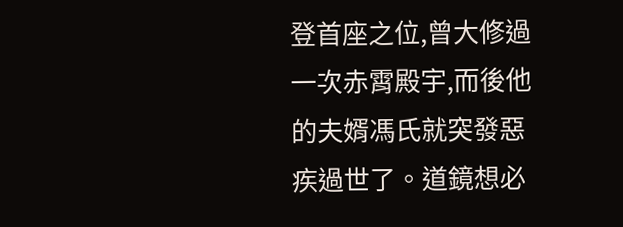登首座之位,曾大修過一次赤霄殿宇,而後他的夫婿馮氏就突發惡疾過世了。道鏡想必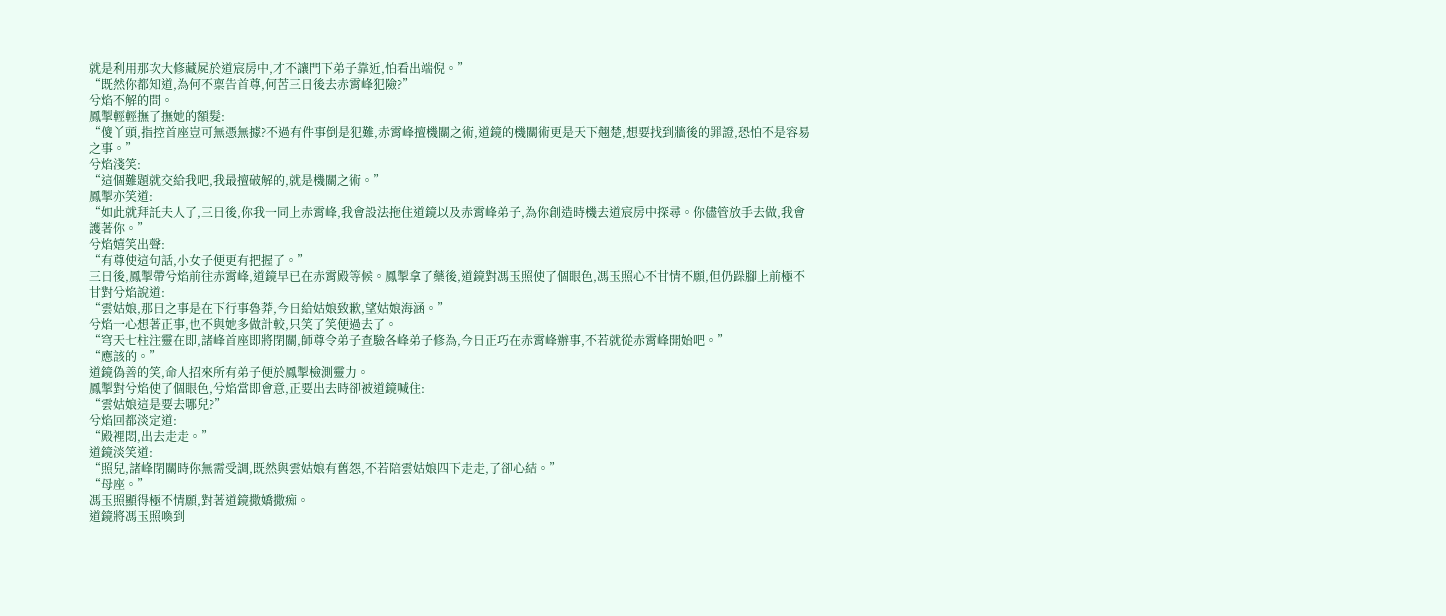就是利用那次大修藏屍於道宸房中,才不讓門下弟子靠近,怕看出端倪。”
“既然你都知道,為何不稟告首尊,何苦三日後去赤霄峰犯險?”
兮焰不解的問。
鳳掣輕輕撫了撫她的額髮:
“傻丫頭,指控首座豈可無憑無據?不過有件事倒是犯難,赤霄峰擅機關之術,道鏡的機關術更是天下翹楚,想要找到牆後的罪證,恐怕不是容易之事。”
兮焰淺笑:
“這個難題就交給我吧,我最擅破解的,就是機關之術。”
鳳掣亦笑道:
“如此就拜託夫人了,三日後,你我一同上赤霄峰,我會設法拖住道鏡以及赤霄峰弟子,為你創造時機去道宸房中探尋。你儘管放手去做,我會護著你。”
兮焰嬉笑出聲:
“有尊使這句話,小女子便更有把握了。”
三日後,鳳掣帶兮焰前往赤霄峰,道鏡早已在赤霄殿等候。鳳掣拿了藥後,道鏡對馮玉照使了個眼色,馮玉照心不甘情不願,但仍跺腳上前極不甘對兮焰說道:
“雲姑娘,那日之事是在下行事魯莽,今日給姑娘致歉,望姑娘海涵。”
兮焰一心想著正事,也不與她多做計較,只笑了笑便過去了。
“穹天七柱注靈在即,諸峰首座即將閉關,師尊令弟子查驗各峰弟子修為,今日正巧在赤霄峰辦事,不若就從赤霄峰開始吧。”
“應該的。”
道鏡偽善的笑,命人招來所有弟子便於鳳掣檢測靈力。
鳳掣對兮焰使了個眼色,兮焰當即會意,正要出去時卻被道鏡喊住:
“雲姑娘這是要去哪兒?”
兮焰回都淡定道:
“殿裡悶,出去走走。”
道鏡淡笑道:
“照兒,諸峰閉關時你無需受調,既然與雲姑娘有舊怨,不若陪雲姑娘四下走走,了卻心結。”
“母座。”
馮玉照顯得極不情願,對著道鏡撒嬌撒痴。
道鏡將馮玉照喚到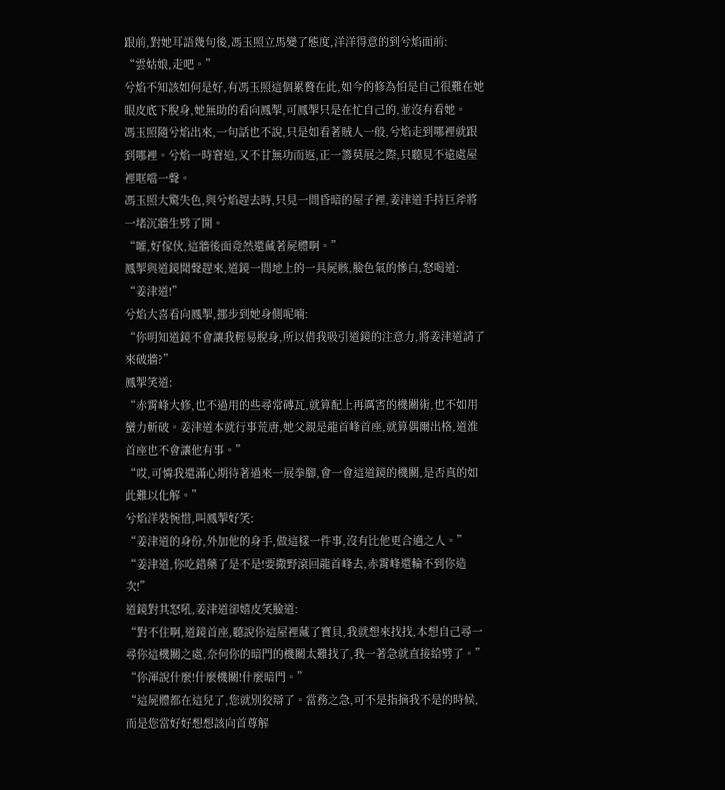跟前,對她耳語幾句後,馮玉照立馬變了態度,洋洋得意的到兮焰面前:
“雲姑娘,走吧。”
兮焰不知該如何是好,有馮玉照這個累贅在此,如今的修為怕是自己很難在她眼皮底下脫身,她無助的看向鳳掣,可鳳掣只是在忙自己的,並沒有看她。
馮玉照隨兮焰出來,一句話也不說,只是如看著賊人一般,兮焰走到哪裡就跟到哪裡。兮焰一時窘迫,又不甘無功而返,正一籌莫展之際,只聽見不遠處屋裡哐噹一聲。
馮玉照大驚失色,與兮焰趕去時,只見一間昏暗的屋子裡,姜津道手持巨斧將一堵沉牆生劈了開。
“嚯,好傢伙,這牆後面竟然還藏著屍體啊。”
鳳掣與道鏡聞聲趕來,道鏡一間地上的一具屍骸,臉色氣的慘白,怒喝道:
“姜津道!”
兮焰大喜看向鳳掣,挪步到她身側呢喃:
“你明知道鏡不會讓我輕易脫身,所以借我吸引道鏡的注意力,將姜津道請了來破牆?”
鳳掣笑道:
“赤霄峰大修,也不過用的些尋常磚瓦,就算配上再厲害的機關術,也不如用蠻力斬破。姜津道本就行事荒唐,她父親是龍首峰首座,就算偶爾出格,道淮首座也不會讓他有事。”
“哎,可憐我還滿心期待著過來一展拳腳,會一會這道鏡的機關,是否真的如此難以化解。”
兮焰洋裝惋惜,叫鳳掣好笑:
“姜津道的身份,外加他的身手,做這樣一件事,沒有比他更合適之人。”
“姜津道,你吃錯藥了是不是!要撒野滾回龍首峰去,赤霄峰還輪不到你造次!”
道鏡對其怒吼,姜津道卻嬉皮笑臉道:
“對不住啊,道鏡首座,聽說你這屋裡藏了寶貝,我就想來找找,本想自己尋一尋你這機關之處,奈何你的暗門的機關太難找了,我一著急就直接給劈了。”
“你渾說什麼!什麼機關!什麼暗門。”
“這屍體都在這兒了,您就別狡辯了。當務之急,可不是指摘我不是的時候,而是您當好好想想該向首尊解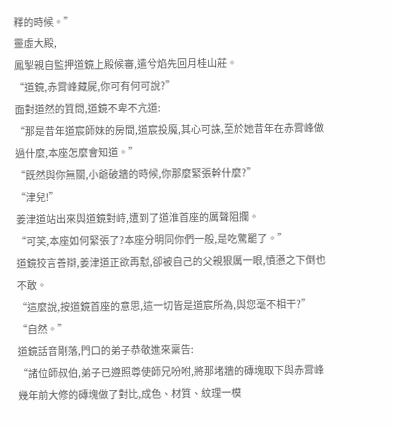釋的時候。”
靈虛大殿,
鳳掣親自監押道鏡上殿候審,遣兮焰先回月桂山莊。
“道鏡,赤霄峰藏屍,你可有何可說?”
面對道然的質問,道鏡不卑不亢道:
“那是昔年道宸師妹的房間,道宸投魔,其心可誅,至於她昔年在赤霄峰做過什麼,本座怎麼會知道。”
“既然與你無關,小爺破牆的時候,你那麼緊張幹什麼?”
“津兒!”
姜津道站出來與道鏡對峙,遭到了道淮首座的厲聲阻攔。
“可笑,本座如何緊張了?本座分明同你們一般,是吃驚罷了。”
道鏡狡言善辯,姜津道正欲再懟,卻被自己的父親狠厲一眼,憤懣之下倒也不敢。
“這麼說,按道鏡首座的意思,這一切皆是道宸所為,與您毫不相干?”
“自然。”
道鏡話音剛落,門口的弟子恭敬進來稟告:
“諸位師叔伯,弟子已遵照尊使師兄吩咐,將那堵牆的磚塊取下與赤霄峰幾年前大修的磚塊做了對比,成色、材質、紋理一模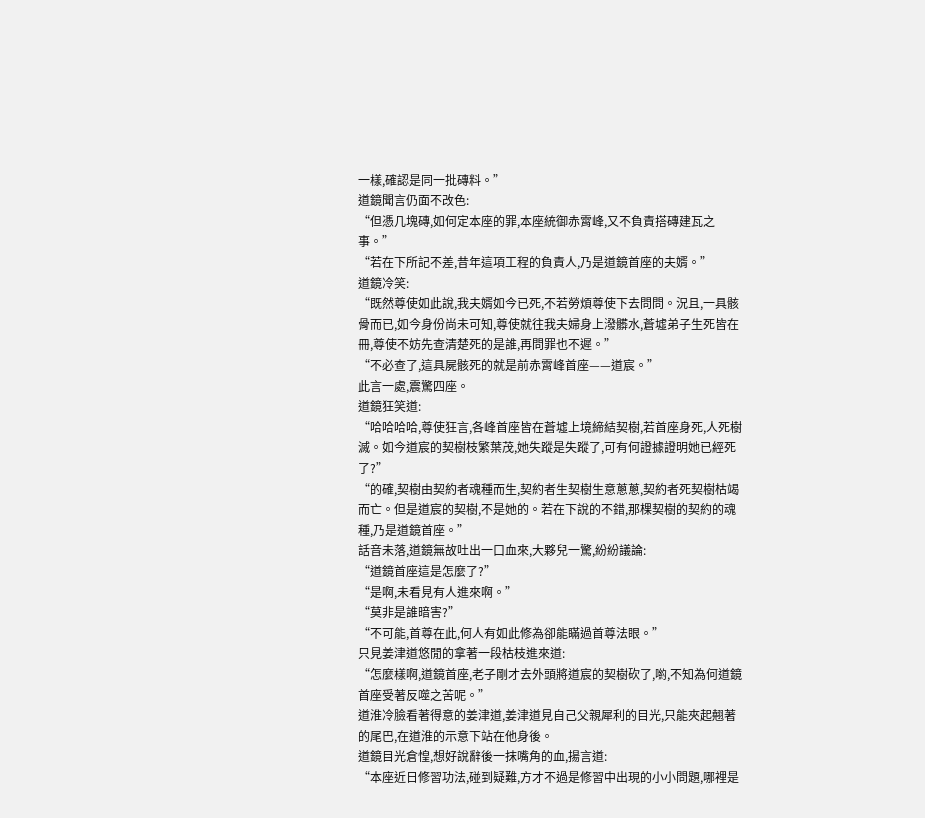一樣,確認是同一批磚料。”
道鏡聞言仍面不改色:
“但憑几塊磚,如何定本座的罪,本座統御赤霄峰,又不負責搭磚建瓦之事。”
“若在下所記不差,昔年這項工程的負責人,乃是道鏡首座的夫婿。”
道鏡冷笑:
“既然尊使如此說,我夫婿如今已死,不若勞煩尊使下去問問。況且,一具骸骨而已,如今身份尚未可知,尊使就往我夫婦身上潑髒水,蒼墟弟子生死皆在冊,尊使不妨先查清楚死的是誰,再問罪也不遲。”
“不必查了,這具屍骸死的就是前赤霄峰首座——道宸。”
此言一處,震驚四座。
道鏡狂笑道:
“哈哈哈哈,尊使狂言,各峰首座皆在蒼墟上境締結契樹,若首座身死,人死樹滅。如今道宸的契樹枝繁葉茂,她失蹤是失蹤了,可有何證據證明她已經死了?”
“的確,契樹由契約者魂種而生,契約者生契樹生意蔥蔥,契約者死契樹枯竭而亡。但是道宸的契樹,不是她的。若在下說的不錯,那棵契樹的契約的魂種,乃是道鏡首座。”
話音未落,道鏡無故吐出一口血來,大夥兒一驚,紛紛議論:
“道鏡首座這是怎麼了?”
“是啊,未看見有人進來啊。”
“莫非是誰暗害?”
“不可能,首尊在此,何人有如此修為卻能瞞過首尊法眼。”
只見姜津道悠閒的拿著一段枯枝進來道:
“怎麼樣啊,道鏡首座,老子剛才去外頭將道宸的契樹砍了,喲,不知為何道鏡首座受著反噬之苦呢。”
道淮冷臉看著得意的姜津道,姜津道見自己父親犀利的目光,只能夾起翹著的尾巴,在道淮的示意下站在他身後。
道鏡目光倉惶,想好說辭後一抹嘴角的血,揚言道:
“本座近日修習功法,碰到疑難,方才不過是修習中出現的小小問題,哪裡是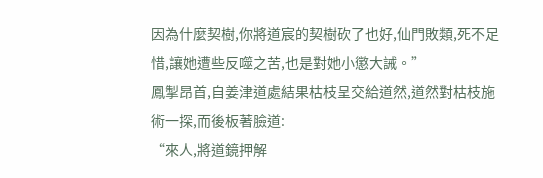因為什麼契樹,你將道宸的契樹砍了也好,仙門敗類,死不足惜,讓她遭些反噬之苦,也是對她小懲大誡。”
鳳掣昂首,自姜津道處結果枯枝呈交給道然,道然對枯枝施術一探,而後板著臉道:
“來人,將道鏡押解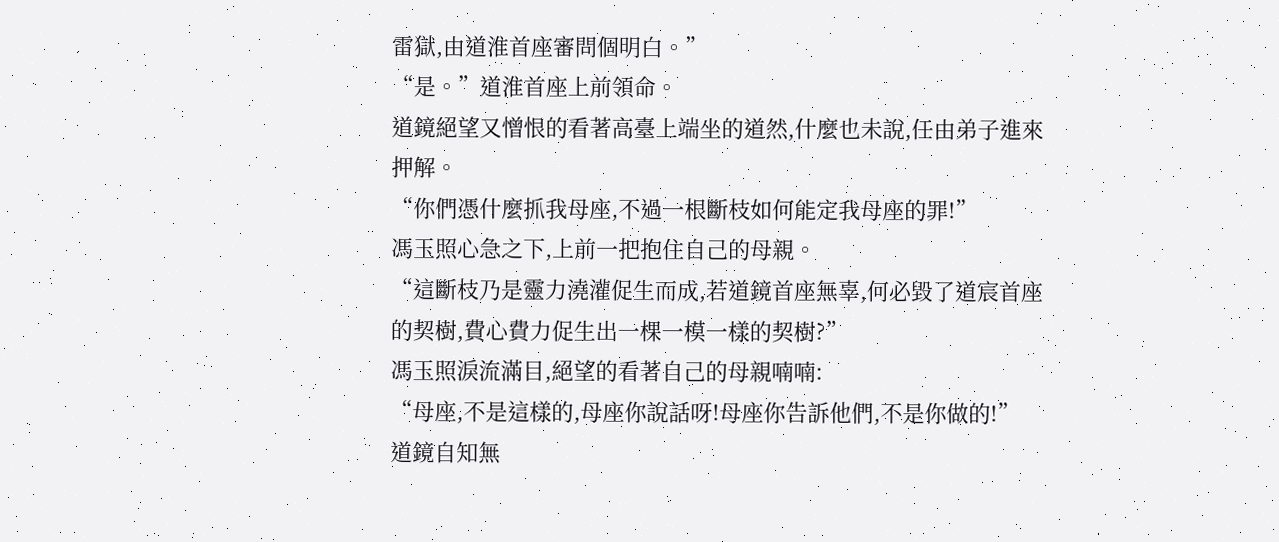雷獄,由道淮首座審問個明白。”
“是。”道淮首座上前領命。
道鏡絕望又憎恨的看著高臺上端坐的道然,什麼也未說,任由弟子進來押解。
“你們憑什麼抓我母座,不過一根斷枝如何能定我母座的罪!”
馮玉照心急之下,上前一把抱住自己的母親。
“這斷枝乃是靈力澆灌促生而成,若道鏡首座無辜,何必毀了道宸首座的契樹,費心費力促生出一棵一模一樣的契樹?”
馮玉照淚流滿目,絕望的看著自己的母親喃喃:
“母座,不是這樣的,母座你說話呀!母座你告訴他們,不是你做的!”
道鏡自知無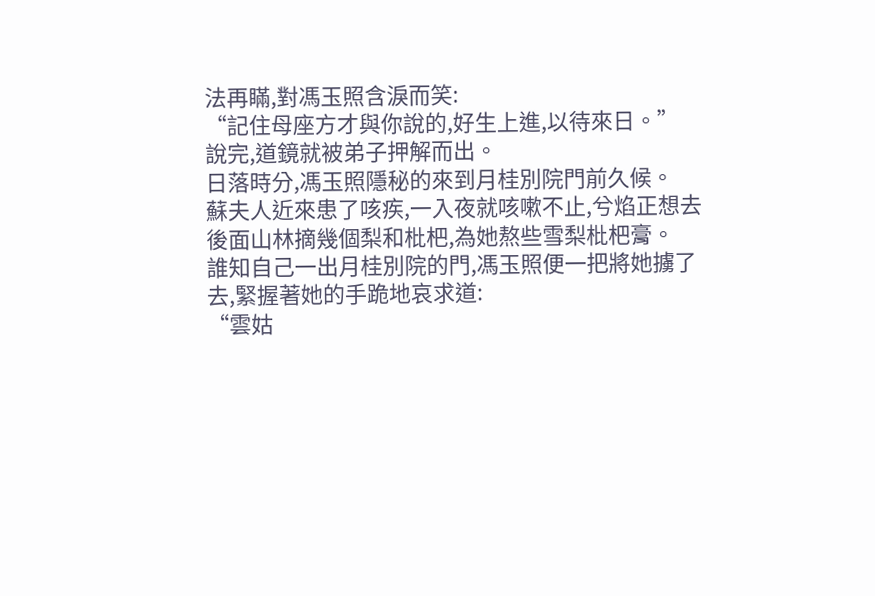法再瞞,對馮玉照含淚而笑:
“記住母座方才與你說的,好生上進,以待來日。”
說完,道鏡就被弟子押解而出。
日落時分,馮玉照隱秘的來到月桂別院門前久候。
蘇夫人近來患了咳疾,一入夜就咳嗽不止,兮焰正想去後面山林摘幾個梨和枇杷,為她熬些雪梨枇杷膏。
誰知自己一出月桂別院的門,馮玉照便一把將她擄了去,緊握著她的手跪地哀求道:
“雲姑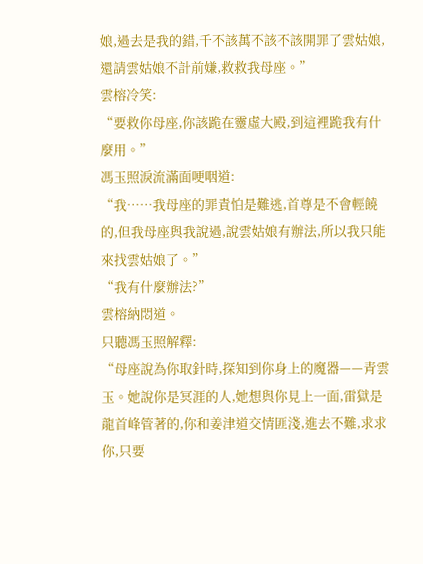娘,過去是我的錯,千不該萬不該不該開罪了雲姑娘,還請雲姑娘不計前嫌,救救我母座。”
雲榕冷笑:
“要救你母座,你該跪在靈虛大殿,到這裡跪我有什麼用。”
馮玉照淚流滿面哽咽道:
“我……我母座的罪責怕是難逃,首尊是不會輕饒的,但我母座與我說過,說雲姑娘有辦法,所以我只能來找雲姑娘了。”
“我有什麼辦法?”
雲榕納悶道。
只聽馮玉照解釋:
“母座說為你取針時,探知到你身上的魔器——青雲玉。她說你是冥涯的人,她想與你見上一面,雷獄是龍首峰管著的,你和姜津道交情匪淺,進去不難,求求你,只要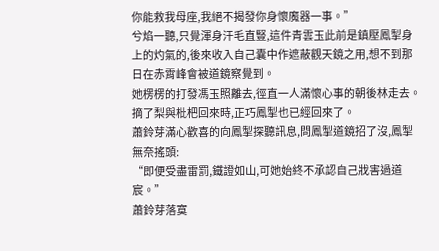你能救我母座,我絕不揭發你身懷魔器一事。”
兮焰一聽,只覺渾身汗毛直豎,這件青雲玉此前是鎮壓鳳掣身上的灼氣的,後來收入自己囊中作遮蔽觀天鏡之用,想不到那日在赤霄峰會被道鏡察覺到。
她楞楞的打發馮玉照離去,徑直一人滿懷心事的朝後林走去。
摘了梨與枇杷回來時,正巧鳳掣也已經回來了。
蕭鈴芽滿心歡喜的向鳳掣探聽訊息,問鳳掣道鏡招了沒,鳳掣無奈搖頭:
“即便受盡雷罰,鐵證如山,可她始終不承認自己戕害過道宸。”
蕭鈴芽落寞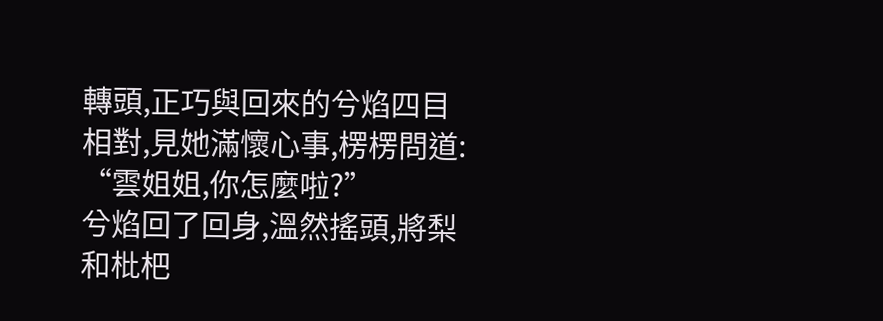轉頭,正巧與回來的兮焰四目相對,見她滿懷心事,楞楞問道:
“雲姐姐,你怎麼啦?”
兮焰回了回身,溫然搖頭,將梨和枇杷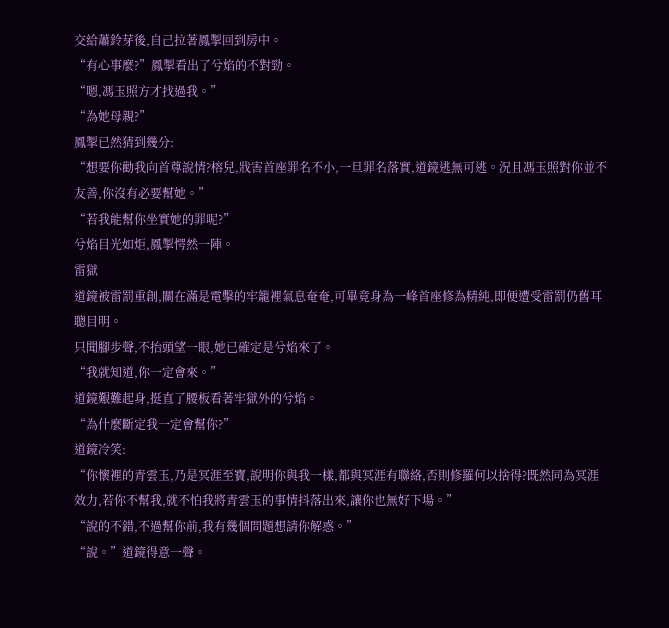交給蕭鈴芽後,自己拉著鳳掣回到房中。
“有心事麼?”鳳掣看出了兮焰的不對勁。
“嗯,馮玉照方才找過我。”
“為她母親?”
鳳掣已然猜到幾分:
“想要你勸我向首尊說情?榕兒,戕害首座罪名不小,一旦罪名落實,道鏡逃無可逃。況且馮玉照對你並不友善,你沒有必要幫她。”
“若我能幫你坐實她的罪呢?”
兮焰目光如炬,鳳掣愕然一陣。
雷獄
道鏡被雷罰重創,關在滿是電擊的牢籠裡氣息奄奄,可畢竟身為一峰首座修為精純,即便遭受雷罰仍舊耳聰目明。
只聞腳步聲,不抬頭望一眼,她已確定是兮焰來了。
“我就知道,你一定會來。”
道鏡艱難起身,挺直了腰板看著牢獄外的兮焰。
“為什麼斷定我一定會幫你?”
道鏡冷笑:
“你懷裡的青雲玉,乃是冥涯至寶,說明你與我一樣,都與冥涯有聯絡,否則修羅何以捨得?既然同為冥涯效力,若你不幫我,就不怕我將青雲玉的事情抖落出來,讓你也無好下場。”
“說的不錯,不過幫你前,我有幾個問題想請你解惑。”
“說。”道鏡得意一聲。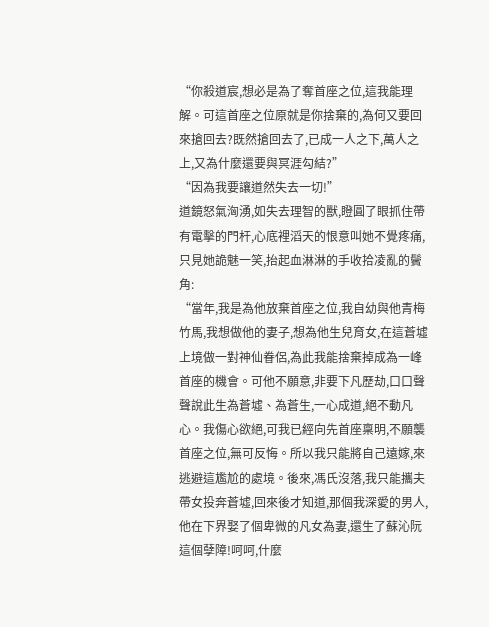“你殺道宸,想必是為了奪首座之位,這我能理解。可這首座之位原就是你捨棄的,為何又要回來搶回去?既然搶回去了,已成一人之下,萬人之上,又為什麼還要與冥涯勾結?”
“因為我要讓道然失去一切!”
道鏡怒氣洶湧,如失去理智的獸,瞪圓了眼抓住帶有電擊的門杆,心底裡滔天的恨意叫她不覺疼痛,只見她詭魅一笑,抬起血淋淋的手收拾凌亂的鬢角:
“當年,我是為他放棄首座之位,我自幼與他青梅竹馬,我想做他的妻子,想為他生兒育女,在這蒼墟上境做一對神仙眷侶,為此我能捨棄掉成為一峰首座的機會。可他不願意,非要下凡歷劫,口口聲聲說此生為蒼墟、為蒼生,一心成道,絕不動凡心。我傷心欲絕,可我已經向先首座稟明,不願襲首座之位,無可反悔。所以我只能將自己遠嫁,來逃避這尷尬的處境。後來,馮氏沒落,我只能攜夫帶女投奔蒼墟,回來後才知道,那個我深愛的男人,他在下界娶了個卑微的凡女為妻,還生了蘇沁阮這個孽障!呵呵,什麼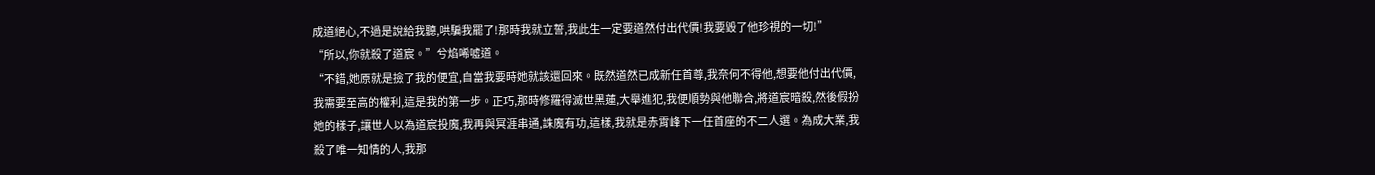成道絕心,不過是說給我聽,哄騙我罷了!那時我就立誓,我此生一定要道然付出代價!我要毀了他珍視的一切!”
“所以,你就殺了道宸。”兮焰唏噓道。
“不錯,她原就是撿了我的便宜,自當我要時她就該還回來。既然道然已成新任首尊,我奈何不得他,想要他付出代價,我需要至高的權利,這是我的第一步。正巧,那時修羅得滅世黑蓮,大舉進犯,我便順勢與他聯合,將道宸暗殺,然後假扮她的樣子,讓世人以為道宸投魔,我再與冥涯串通,誅魔有功,這樣,我就是赤霄峰下一任首座的不二人選。為成大業,我殺了唯一知情的人,我那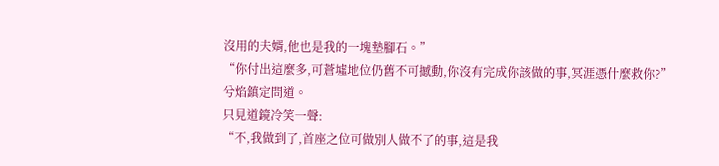沒用的夫婿,他也是我的一塊墊腳石。”
“你付出這麼多,可蒼墟地位仍舊不可撼動,你沒有完成你該做的事,冥涯憑什麼救你?”
兮焰鎮定問道。
只見道鏡冷笑一聲:
“不,我做到了,首座之位可做別人做不了的事,這是我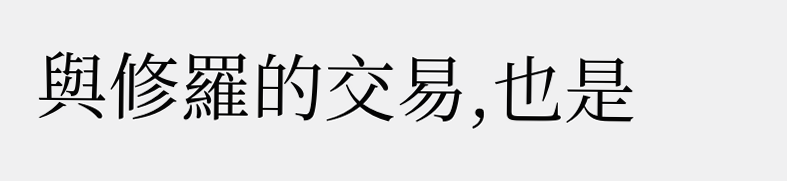與修羅的交易,也是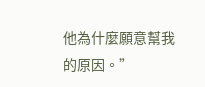他為什麼願意幫我的原因。”